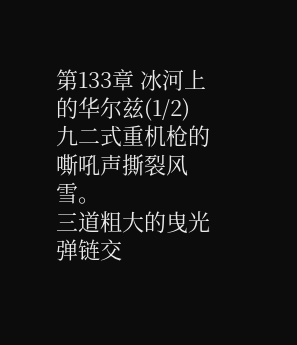第133章 冰河上的华尔兹(1/2)
九二式重机枪的嘶吼声撕裂风雪。
三道粗大的曳光弹链交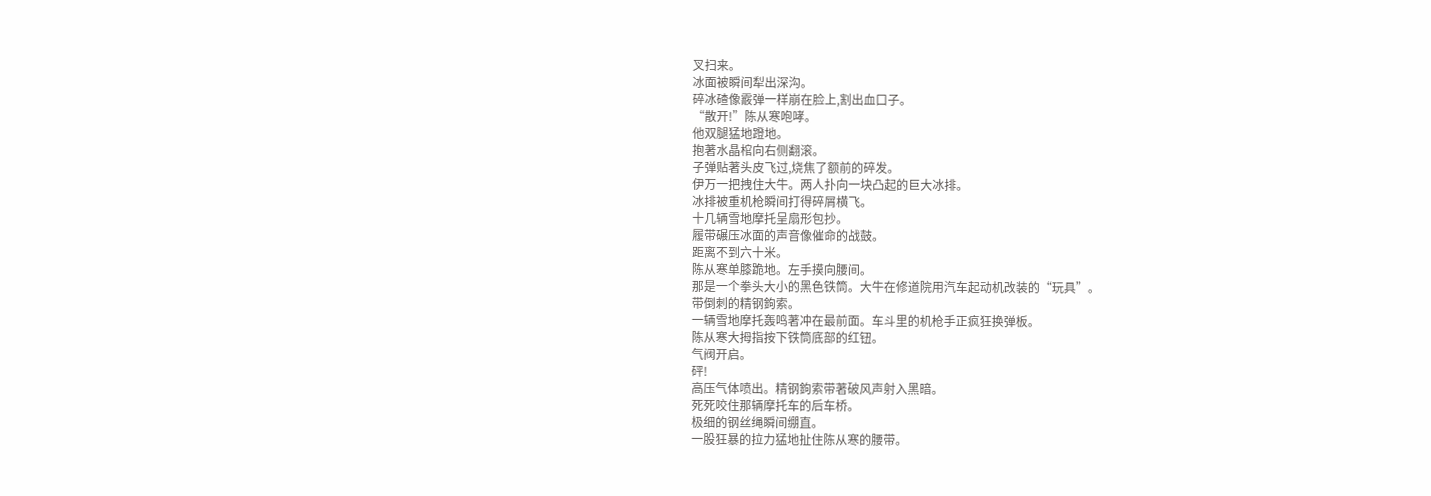叉扫来。
冰面被瞬间犁出深沟。
碎冰碴像霰弹一样崩在脸上,割出血口子。
“散开!”陈从寒咆哮。
他双腿猛地蹬地。
抱著水晶棺向右侧翻滚。
子弹贴著头皮飞过,烧焦了额前的碎发。
伊万一把拽住大牛。两人扑向一块凸起的巨大冰排。
冰排被重机枪瞬间打得碎屑横飞。
十几辆雪地摩托呈扇形包抄。
履带碾压冰面的声音像催命的战鼓。
距离不到六十米。
陈从寒单膝跪地。左手摸向腰间。
那是一个拳头大小的黑色铁筒。大牛在修道院用汽车起动机改装的“玩具”。
带倒刺的精钢鉤索。
一辆雪地摩托轰鸣著冲在最前面。车斗里的机枪手正疯狂换弹板。
陈从寒大拇指按下铁筒底部的红钮。
气阀开启。
砰!
高压气体喷出。精钢鉤索带著破风声射入黑暗。
死死咬住那辆摩托车的后车桥。
极细的钢丝绳瞬间绷直。
一股狂暴的拉力猛地扯住陈从寒的腰带。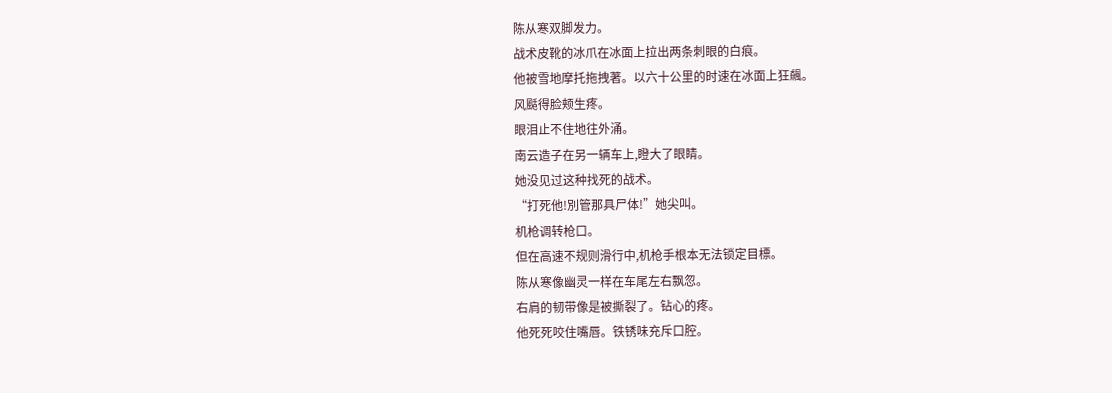陈从寒双脚发力。
战术皮靴的冰爪在冰面上拉出两条刺眼的白痕。
他被雪地摩托拖拽著。以六十公里的时速在冰面上狂飆。
风颳得脸颊生疼。
眼泪止不住地往外涌。
南云造子在另一辆车上,瞪大了眼睛。
她没见过这种找死的战术。
“打死他!別管那具尸体!”她尖叫。
机枪调转枪口。
但在高速不规则滑行中,机枪手根本无法锁定目標。
陈从寒像幽灵一样在车尾左右飘忽。
右肩的韧带像是被撕裂了。钻心的疼。
他死死咬住嘴唇。铁锈味充斥口腔。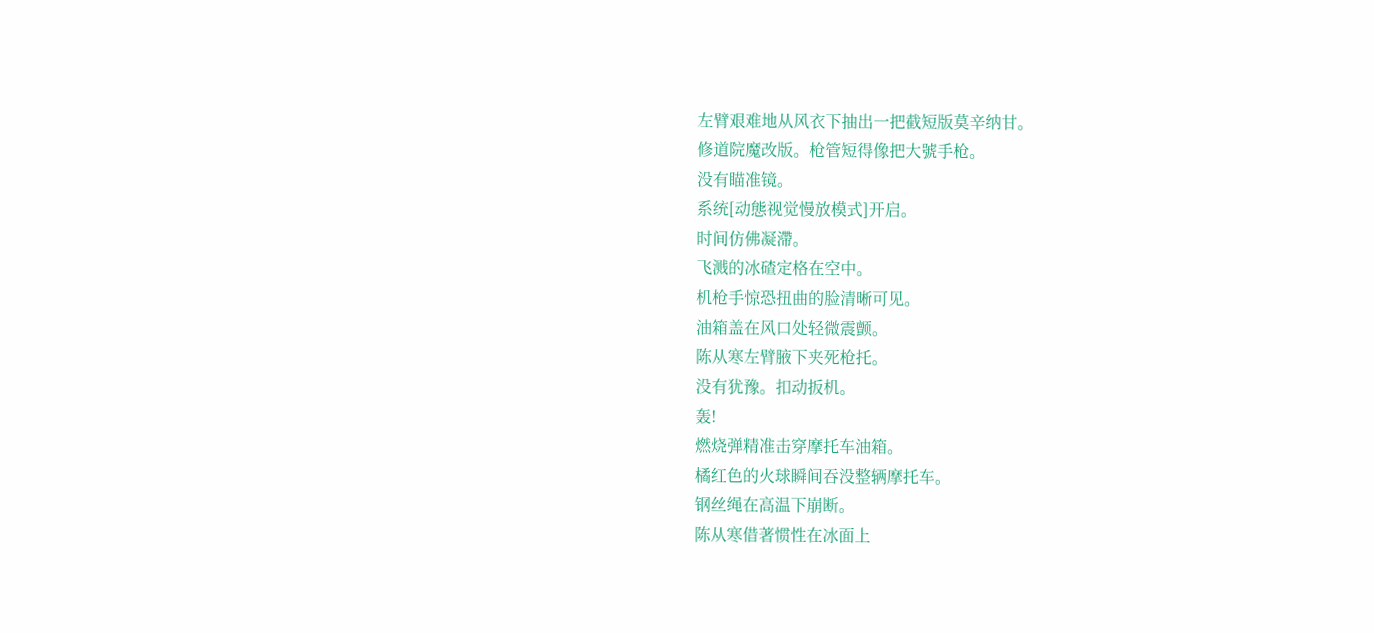左臂艰难地从风衣下抽出一把截短版莫辛纳甘。
修道院魔改版。枪管短得像把大號手枪。
没有瞄准镜。
系统[动態视觉慢放模式]开启。
时间仿佛凝滯。
飞溅的冰碴定格在空中。
机枪手惊恐扭曲的脸清晰可见。
油箱盖在风口处轻微震颤。
陈从寒左臂腋下夹死枪托。
没有犹豫。扣动扳机。
轰!
燃烧弹精准击穿摩托车油箱。
橘红色的火球瞬间吞没整辆摩托车。
钢丝绳在高温下崩断。
陈从寒借著惯性在冰面上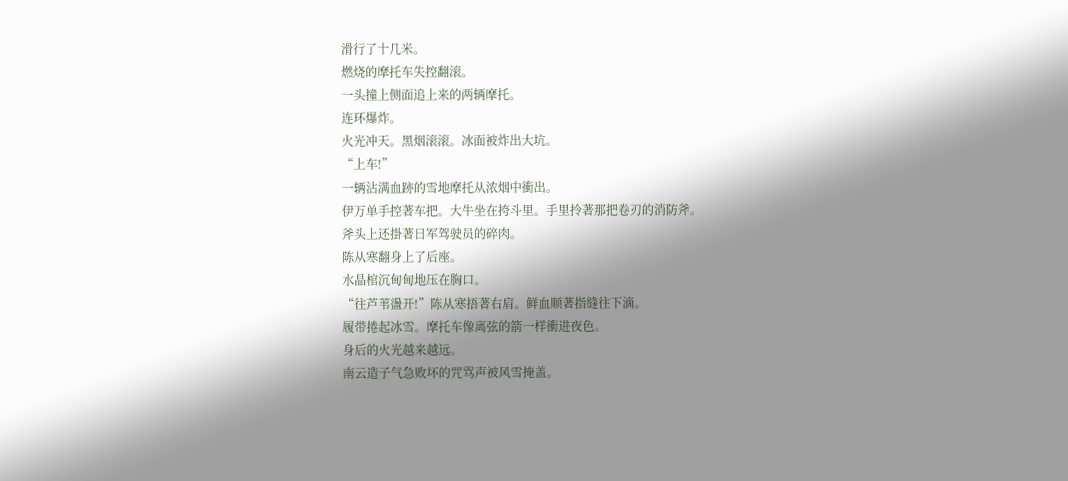滑行了十几米。
燃烧的摩托车失控翻滚。
一头撞上侧面追上来的两辆摩托。
连环爆炸。
火光冲天。黑烟滚滚。冰面被炸出大坑。
“上车!”
一辆沾满血跡的雪地摩托从浓烟中衝出。
伊万单手控著车把。大牛坐在挎斗里。手里拎著那把卷刃的消防斧。
斧头上还掛著日军驾驶员的碎肉。
陈从寒翻身上了后座。
水晶棺沉甸甸地压在胸口。
“往芦苇盪开!”陈从寒捂著右肩。鲜血顺著指缝往下滴。
履带捲起冰雪。摩托车像离弦的箭一样衝进夜色。
身后的火光越来越远。
南云造子气急败坏的咒骂声被风雪掩盖。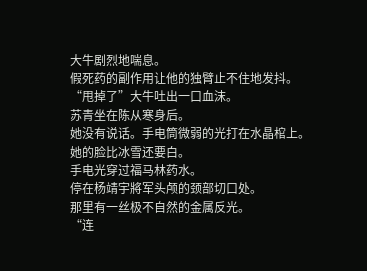大牛剧烈地喘息。
假死药的副作用让他的独臂止不住地发抖。
“甩掉了”大牛吐出一口血沫。
苏青坐在陈从寒身后。
她没有说话。手电筒微弱的光打在水晶棺上。
她的脸比冰雪还要白。
手电光穿过福马林药水。
停在杨靖宇將军头颅的颈部切口处。
那里有一丝极不自然的金属反光。
“连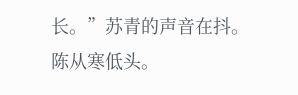长。”苏青的声音在抖。
陈从寒低头。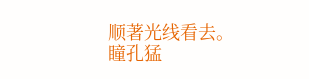顺著光线看去。
瞳孔猛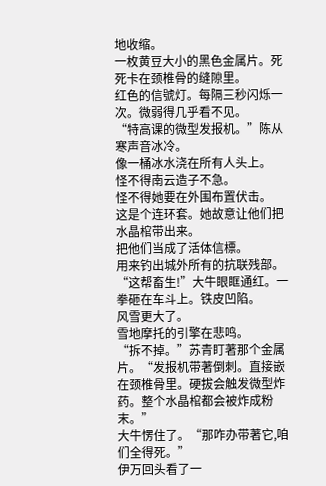地收缩。
一枚黄豆大小的黑色金属片。死死卡在颈椎骨的缝隙里。
红色的信號灯。每隔三秒闪烁一次。微弱得几乎看不见。
“特高课的微型发报机。”陈从寒声音冰冷。
像一桶冰水浇在所有人头上。
怪不得南云造子不急。
怪不得她要在外围布置伏击。
这是个连环套。她故意让他们把水晶棺带出来。
把他们当成了活体信標。
用来钓出城外所有的抗联残部。
“这帮畜生!”大牛眼眶通红。一拳砸在车斗上。铁皮凹陷。
风雪更大了。
雪地摩托的引擎在悲鸣。
“拆不掉。”苏青盯著那个金属片。“发报机带著倒刺。直接嵌在颈椎骨里。硬拔会触发微型炸药。整个水晶棺都会被炸成粉末。”
大牛愣住了。“那咋办带著它,咱们全得死。”
伊万回头看了一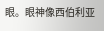眼。眼神像西伯利亚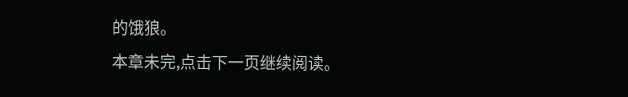的饿狼。
本章未完,点击下一页继续阅读。